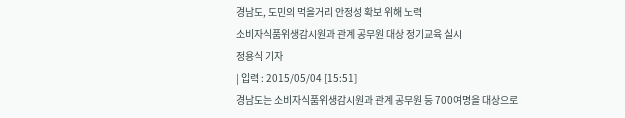경남도, 도민의 먹을거리 안정성 확보 위해 노력
소비자식품위생감시원과 관계 공무원 대상 정기교육 실시
정용식 기자
| 입력 : 2015/05/04 [15:51]
경남도는 소비자식품위생감시원과 관계 공무원 등 700여명을 대상으로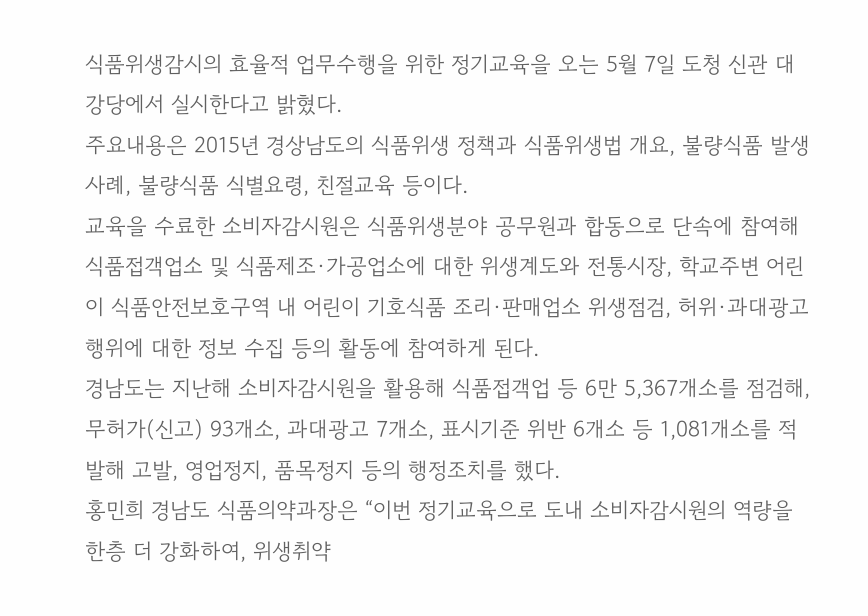식품위생감시의 효율적 업무수행을 위한 정기교육을 오는 5월 7일 도청 신관 대강당에서 실시한다고 밝혔다.
주요내용은 2015년 경상남도의 식품위생 정책과 식품위생법 개요, 불량식품 발생사례, 불량식품 식별요령, 친절교육 등이다.
교육을 수료한 소비자감시원은 식품위생분야 공무원과 합동으로 단속에 참여해 식품접객업소 및 식품제조·가공업소에 대한 위생계도와 전통시장, 학교주변 어린이 식품안전보호구역 내 어린이 기호식품 조리·판매업소 위생점검, 허위·과대광고 행위에 대한 정보 수집 등의 활동에 참여하게 된다.
경남도는 지난해 소비자감시원을 활용해 식품접객업 등 6만 5,367개소를 점검해, 무허가(신고) 93개소, 과대광고 7개소, 표시기준 위반 6개소 등 1,081개소를 적발해 고발, 영업정지, 품목정지 등의 행정조치를 했다.
홍민희 경남도 식품의약과장은 “이번 정기교육으로 도내 소비자감시원의 역량을 한층 더 강화하여, 위생취약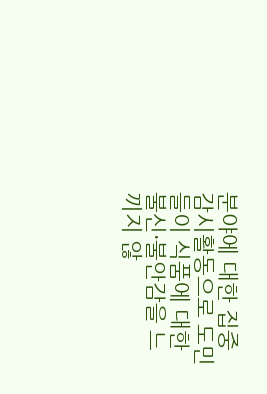분야에 대한 집중 감시활동으로 도민들이 식품에 대한 불신·불안감을 느끼지 않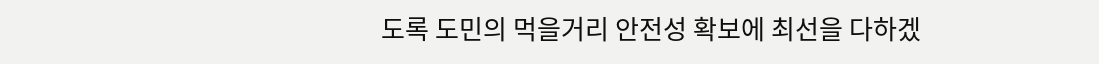도록 도민의 먹을거리 안전성 확보에 최선을 다하겠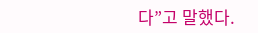다”고 말했다.